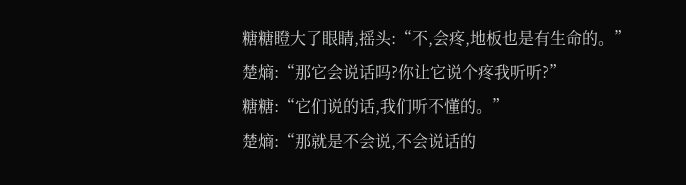糖糖瞪大了眼睛,摇头:“不,会疼,地板也是有生命的。”
楚熵:“那它会说话吗?你让它说个疼我听听?”
糖糖:“它们说的话,我们听不懂的。”
楚熵:“那就是不会说,不会说话的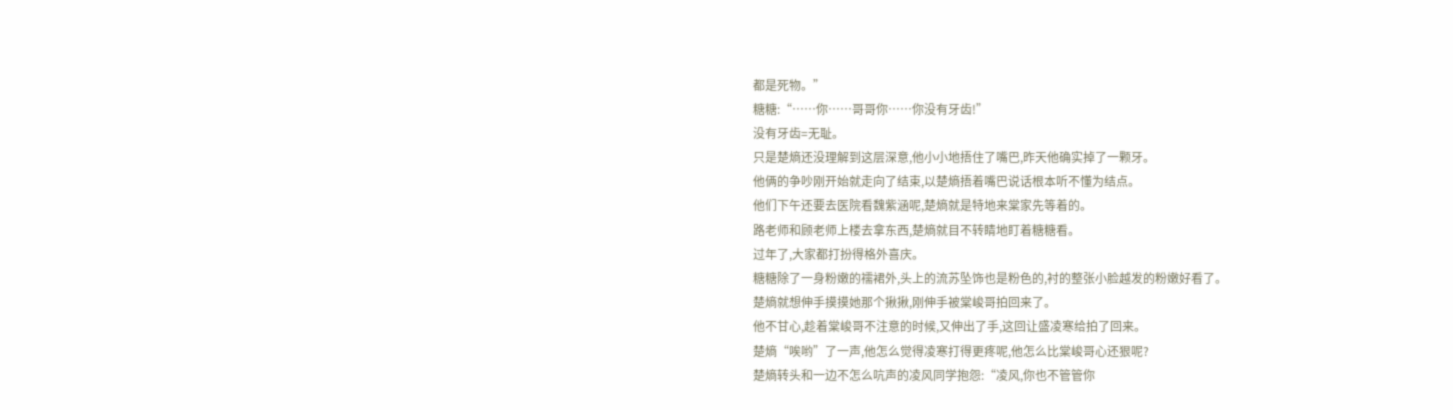都是死物。”
糖糖:“……你……哥哥你……你没有牙齿!”
没有牙齿=无耻。
只是楚熵还没理解到这层深意,他小小地捂住了嘴巴,昨天他确实掉了一颗牙。
他俩的争吵刚开始就走向了结束,以楚熵捂着嘴巴说话根本听不懂为结点。
他们下午还要去医院看魏紫涵呢,楚熵就是特地来棠家先等着的。
路老师和顾老师上楼去拿东西,楚熵就目不转睛地盯着糖糖看。
过年了,大家都打扮得格外喜庆。
糖糖除了一身粉嫩的襦裙外,头上的流苏坠饰也是粉色的,衬的整张小脸越发的粉嫩好看了。
楚熵就想伸手摸摸她那个揪揪,刚伸手被棠峻哥拍回来了。
他不甘心,趁着棠峻哥不注意的时候,又伸出了手,这回让盛凌寒给拍了回来。
楚熵“唉哟”了一声,他怎么觉得凌寒打得更疼呢,他怎么比棠峻哥心还狠呢?
楚熵转头和一边不怎么吭声的凌风同学抱怨:“凌风,你也不管管你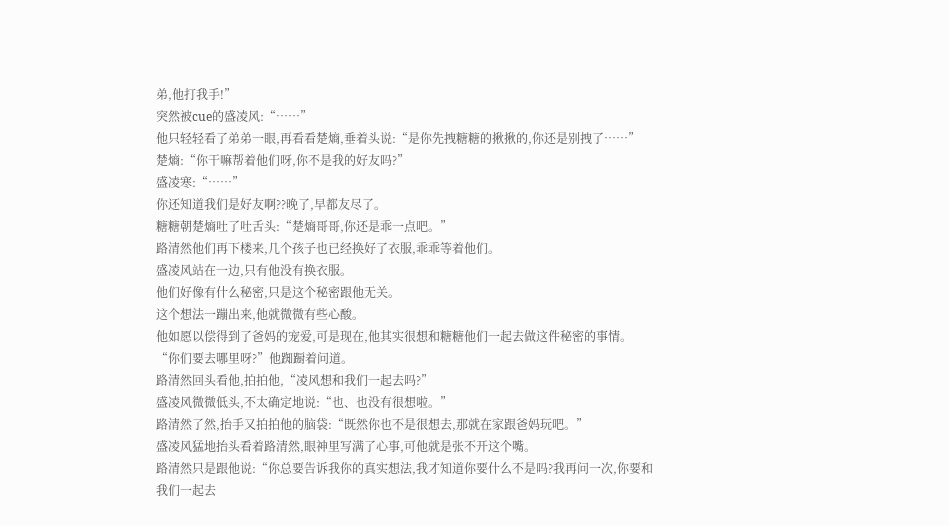弟,他打我手!”
突然被cue的盛凌风:“……”
他只轻轻看了弟弟一眼,再看看楚熵,垂着头说:“是你先拽糖糖的揪揪的,你还是别拽了……”
楚熵:“你干嘛帮着他们呀,你不是我的好友吗?”
盛凌寒:“……”
你还知道我们是好友啊??晚了,早都友尽了。
糖糖朝楚熵吐了吐舌头:“楚熵哥哥,你还是乖一点吧。”
路清然他们再下楼来,几个孩子也已经换好了衣服,乖乖等着他们。
盛凌风站在一边,只有他没有换衣服。
他们好像有什么秘密,只是这个秘密跟他无关。
这个想法一蹦出来,他就微微有些心酸。
他如愿以偿得到了爸妈的宠爱,可是现在,他其实很想和糖糖他们一起去做这件秘密的事情。
“你们要去哪里呀?”他踟蹰着问道。
路清然回头看他,拍拍他,“凌风想和我们一起去吗?”
盛凌风微微低头,不太确定地说:“也、也没有很想啦。”
路清然了然,抬手又拍拍他的脑袋:“既然你也不是很想去,那就在家跟爸妈玩吧。”
盛凌风猛地抬头看着路清然,眼神里写满了心事,可他就是张不开这个嘴。
路清然只是跟他说:“你总要告诉我你的真实想法,我才知道你要什么不是吗?我再问一次,你要和我们一起去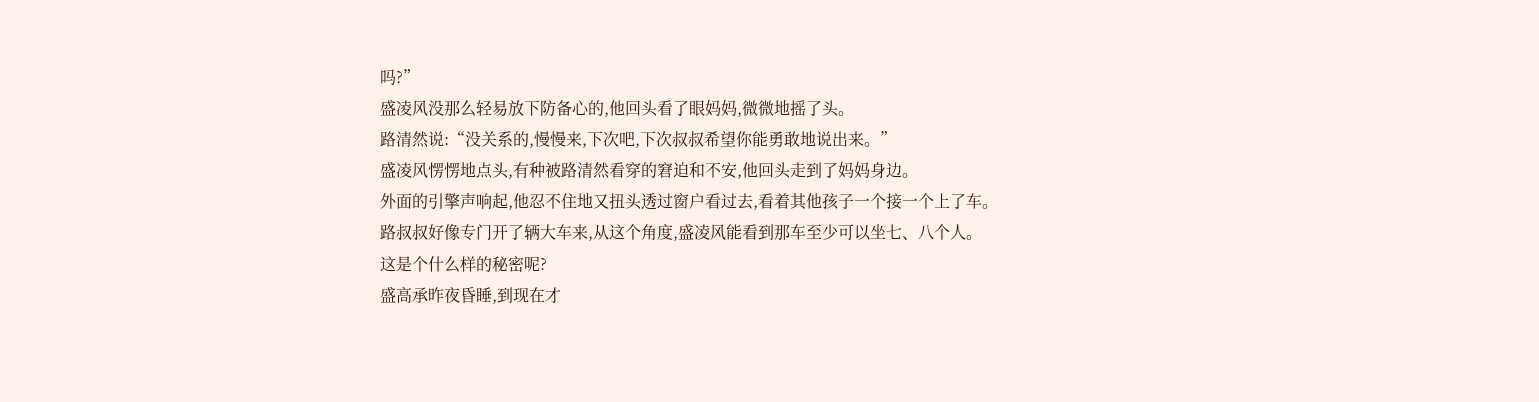吗?”
盛凌风没那么轻易放下防备心的,他回头看了眼妈妈,微微地摇了头。
路清然说:“没关系的,慢慢来,下次吧,下次叔叔希望你能勇敢地说出来。”
盛凌风愣愣地点头,有种被路清然看穿的窘迫和不安,他回头走到了妈妈身边。
外面的引擎声响起,他忍不住地又扭头透过窗户看过去,看着其他孩子一个接一个上了车。
路叔叔好像专门开了辆大车来,从这个角度,盛凌风能看到那车至少可以坐七、八个人。
这是个什么样的秘密呢?
盛高承昨夜昏睡,到现在才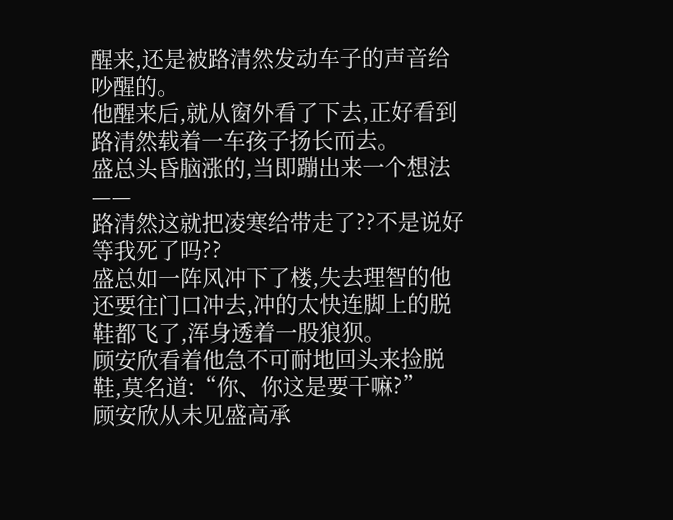醒来,还是被路清然发动车子的声音给吵醒的。
他醒来后,就从窗外看了下去,正好看到路清然载着一车孩子扬长而去。
盛总头昏脑涨的,当即蹦出来一个想法——
路清然这就把凌寒给带走了??不是说好等我死了吗??
盛总如一阵风冲下了楼,失去理智的他还要往门口冲去,冲的太快连脚上的脱鞋都飞了,浑身透着一股狼狈。
顾安欣看着他急不可耐地回头来捡脱鞋,莫名道:“你、你这是要干嘛?”
顾安欣从未见盛高承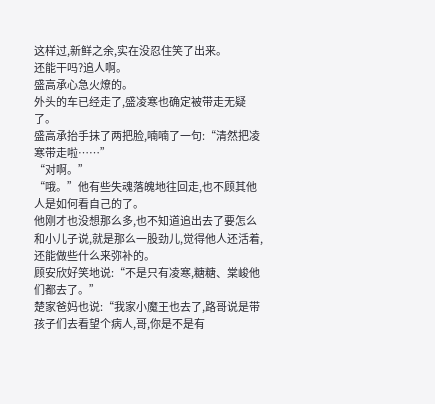这样过,新鲜之余,实在没忍住笑了出来。
还能干吗?追人啊。
盛高承心急火燎的。
外头的车已经走了,盛凌寒也确定被带走无疑了。
盛高承抬手抹了两把脸,喃喃了一句:“清然把凌寒带走啦……”
“对啊。”
“哦。”他有些失魂落魄地往回走,也不顾其他人是如何看自己的了。
他刚才也没想那么多,也不知道追出去了要怎么和小儿子说,就是那么一股劲儿,觉得他人还活着,还能做些什么来弥补的。
顾安欣好笑地说:“不是只有凌寒,糖糖、棠峻他们都去了。”
楚家爸妈也说:“我家小魔王也去了,路哥说是带孩子们去看望个病人,哥,你是不是有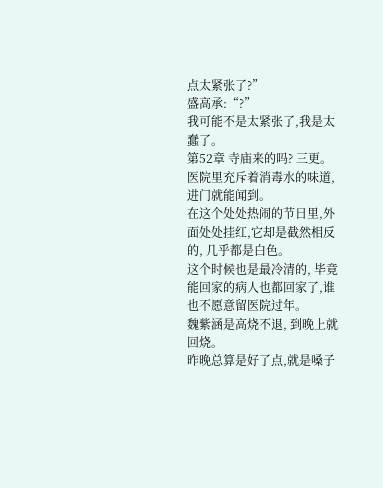点太紧张了?”
盛高承:“?”
我可能不是太紧张了,我是太蠢了。
第52章 寺庙来的吗? 三更。
医院里充斥着消毒水的味道, 进门就能闻到。
在这个处处热闹的节日里,外面处处挂红,它却是截然相反的, 几乎都是白色。
这个时候也是最冷清的, 毕竟能回家的病人也都回家了,谁也不愿意留医院过年。
魏紫涵是高烧不退, 到晚上就回烧。
昨晚总算是好了点,就是嗓子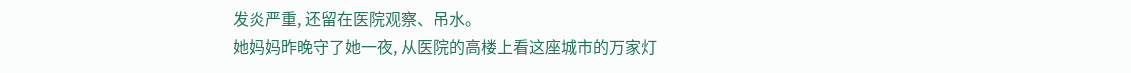发炎严重, 还留在医院观察、吊水。
她妈妈昨晚守了她一夜, 从医院的高楼上看这座城市的万家灯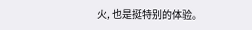火, 也是挺特别的体验。